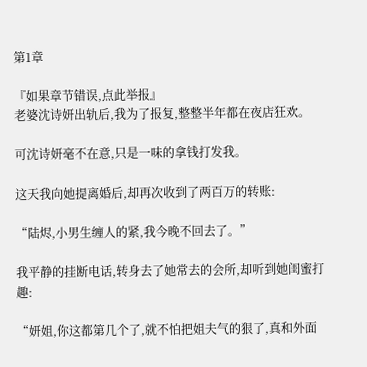第1章

『如果章节错误,点此举报』
老婆沈诗妍出轨后,我为了报复,整整半年都在夜店狂欢。

可沈诗妍毫不在意,只是一味的拿钱打发我。

这天我向她提离婚后,却再次收到了两百万的转账:

“陆烬,小男生缠人的紧,我今晚不回去了。”

我平静的挂断电话,转身去了她常去的会所,却听到她闺蜜打趣:

“妍姐,你这都第几个了,就不怕把姐夫气的狠了,真和外面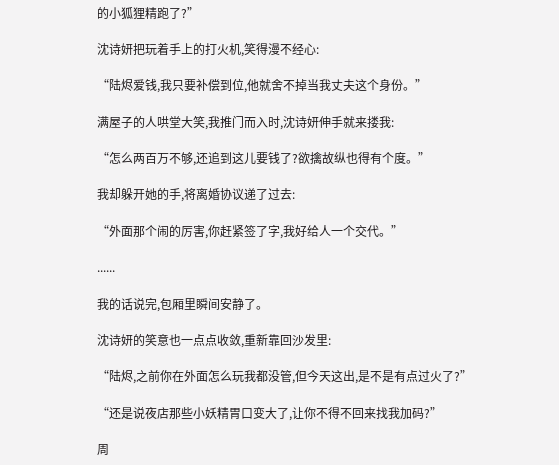的小狐狸精跑了?”

沈诗妍把玩着手上的打火机,笑得漫不经心:

“陆烬爱钱,我只要补偿到位,他就舍不掉当我丈夫这个身份。”

满屋子的人哄堂大笑,我推门而入时,沈诗妍伸手就来搂我:

“怎么两百万不够,还追到这儿要钱了?欲擒故纵也得有个度。”

我却躲开她的手,将离婚协议递了过去:

“外面那个闹的厉害,你赶紧签了字,我好给人一个交代。”

......

我的话说完,包厢里瞬间安静了。

沈诗妍的笑意也一点点收敛,重新靠回沙发里:

“陆烬,之前你在外面怎么玩我都没管,但今天这出,是不是有点过火了?”

“还是说夜店那些小妖精胃口变大了,让你不得不回来找我加码?”

周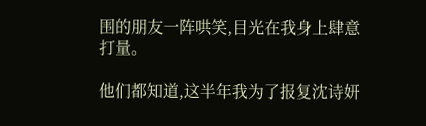围的朋友一阵哄笑,目光在我身上肆意打量。

他们都知道,这半年我为了报复沈诗妍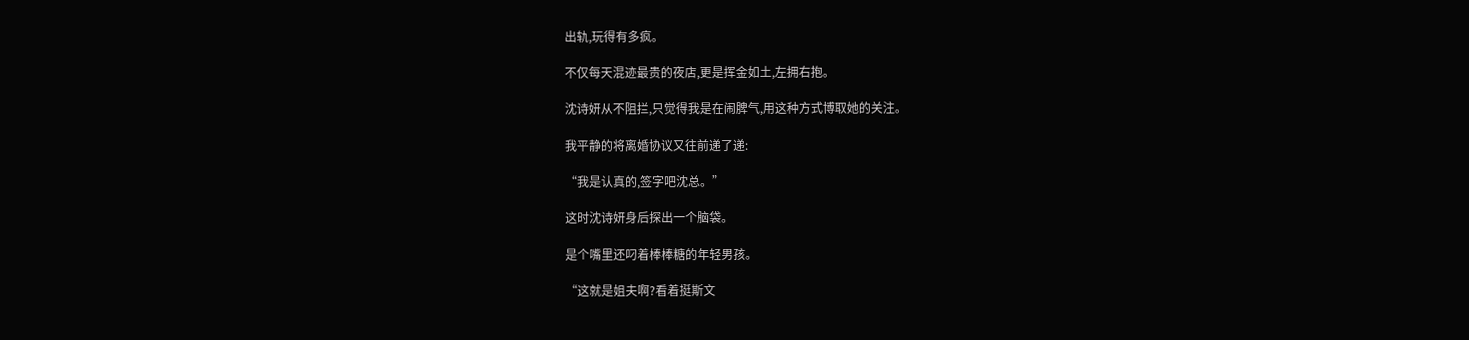出轨,玩得有多疯。

不仅每天混迹最贵的夜店,更是挥金如土,左拥右抱。

沈诗妍从不阻拦,只觉得我是在闹脾气,用这种方式博取她的关注。

我平静的将离婚协议又往前递了递:

“我是认真的,签字吧沈总。”

这时沈诗妍身后探出一个脑袋。

是个嘴里还叼着棒棒糖的年轻男孩。

“这就是姐夫啊?看着挺斯文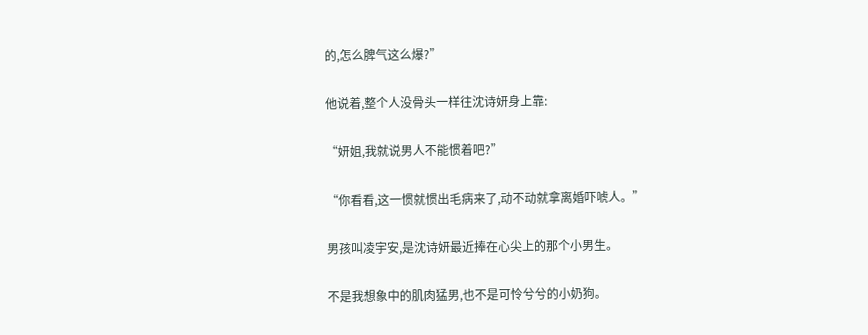的,怎么脾气这么爆?”

他说着,整个人没骨头一样往沈诗妍身上靠:

“妍姐,我就说男人不能惯着吧?”

“你看看,这一惯就惯出毛病来了,动不动就拿离婚吓唬人。”

男孩叫凌宇安,是沈诗妍最近捧在心尖上的那个小男生。

不是我想象中的肌肉猛男,也不是可怜兮兮的小奶狗。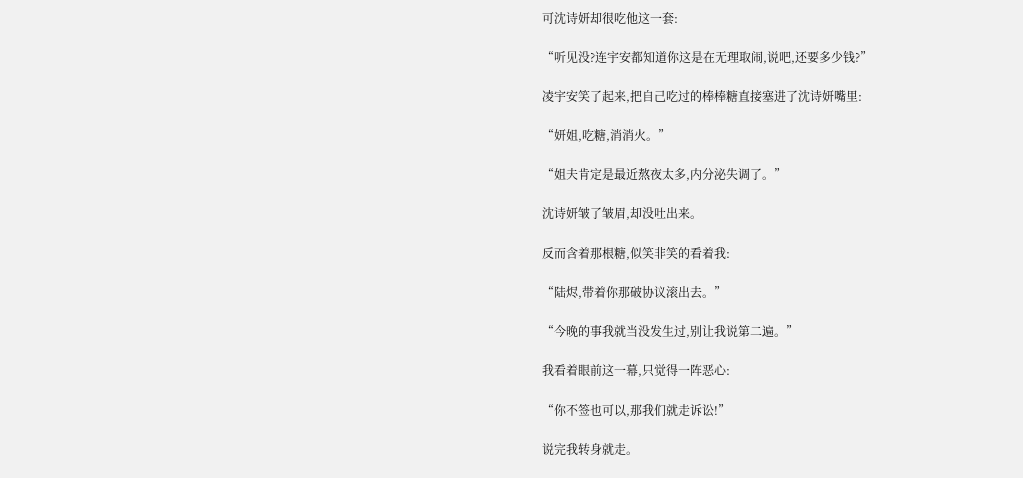可沈诗妍却很吃他这一套:

“听见没?连宇安都知道你这是在无理取闹,说吧,还要多少钱?”

凌宇安笑了起来,把自己吃过的棒棒糖直接塞进了沈诗妍嘴里:

“妍姐,吃糖,消消火。”

“姐夫肯定是最近熬夜太多,内分泌失调了。”

沈诗妍皱了皱眉,却没吐出来。

反而含着那根糖,似笑非笑的看着我:

“陆烬,带着你那破协议滚出去。”

“今晚的事我就当没发生过,别让我说第二遍。”

我看着眼前这一幕,只觉得一阵恶心:

“你不签也可以,那我们就走诉讼!”

说完我转身就走。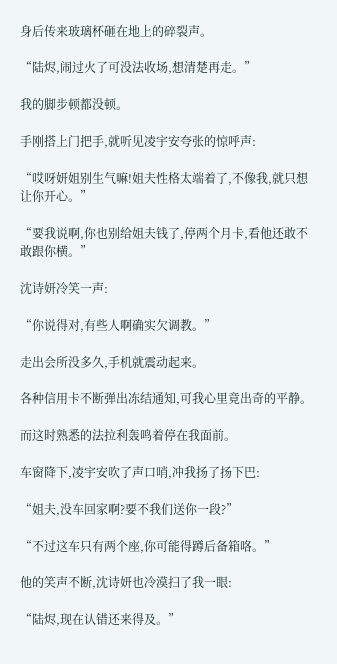身后传来玻璃杯砸在地上的碎裂声。

“陆烬,闹过火了可没法收场,想清楚再走。”

我的脚步顿都没顿。

手刚搭上门把手,就听见凌宇安夸张的惊呼声:

“哎呀妍姐别生气嘛!姐夫性格太端着了,不像我,就只想让你开心。”

“要我说啊,你也别给姐夫钱了,停两个月卡,看他还敢不敢跟你横。”

沈诗妍冷笑一声:

“你说得对,有些人啊确实欠调教。”

走出会所没多久,手机就震动起来。

各种信用卡不断弹出冻结通知,可我心里竟出奇的平静。

而这时熟悉的法拉利轰鸣着停在我面前。

车窗降下,凌宇安吹了声口哨,冲我扬了扬下巴:

“姐夫,没车回家啊?要不我们送你一段?”

“不过这车只有两个座,你可能得蹲后备箱咯。”

他的笑声不断,沈诗妍也冷漠扫了我一眼:

“陆烬,现在认错还来得及。”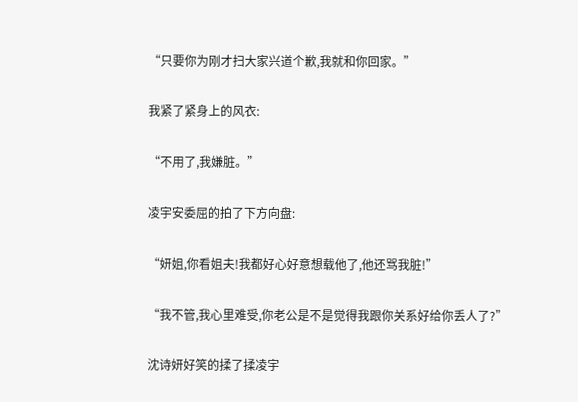“只要你为刚才扫大家兴道个歉,我就和你回家。”

我紧了紧身上的风衣:

“不用了,我嫌脏。”

凌宇安委屈的拍了下方向盘:

“妍姐,你看姐夫!我都好心好意想载他了,他还骂我脏!”

“我不管,我心里难受,你老公是不是觉得我跟你关系好给你丢人了?”

沈诗妍好笑的揉了揉凌宇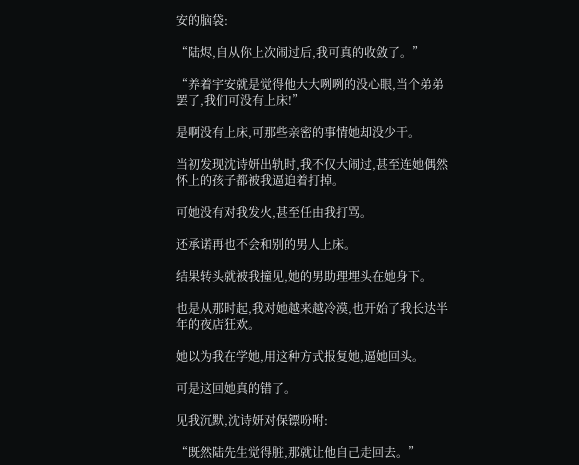安的脑袋:

“陆烬,自从你上次闹过后,我可真的收敛了。”

“养着宇安就是觉得他大大咧咧的没心眼,当个弟弟罢了,我们可没有上床!”

是啊没有上床,可那些亲密的事情她却没少干。

当初发现沈诗妍出轨时,我不仅大闹过,甚至连她偶然怀上的孩子都被我逼迫着打掉。

可她没有对我发火,甚至任由我打骂。

还承诺再也不会和别的男人上床。

结果转头就被我撞见,她的男助理埋头在她身下。

也是从那时起,我对她越来越冷漠,也开始了我长达半年的夜店狂欢。

她以为我在学她,用这种方式报复她,逼她回头。

可是这回她真的错了。

见我沉默,沈诗妍对保镖吩咐:

“既然陆先生觉得脏,那就让他自己走回去。”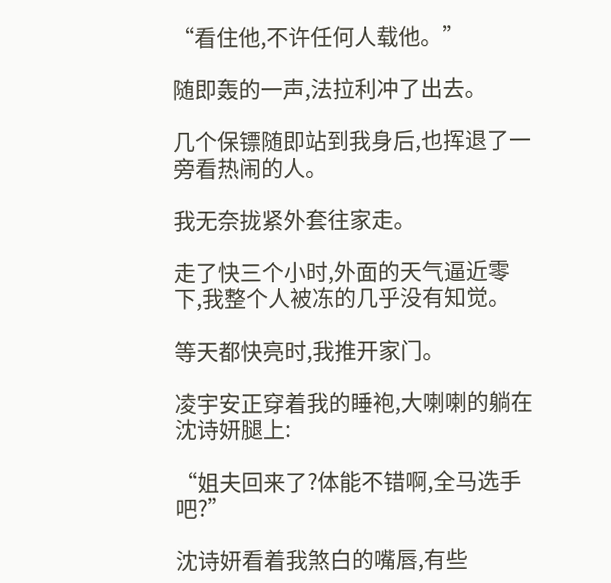“看住他,不许任何人载他。”

随即轰的一声,法拉利冲了出去。

几个保镖随即站到我身后,也挥退了一旁看热闹的人。

我无奈拢紧外套往家走。

走了快三个小时,外面的天气逼近零下,我整个人被冻的几乎没有知觉。

等天都快亮时,我推开家门。

凌宇安正穿着我的睡袍,大喇喇的躺在沈诗妍腿上:

“姐夫回来了?体能不错啊,全马选手吧?”

沈诗妍看着我煞白的嘴唇,有些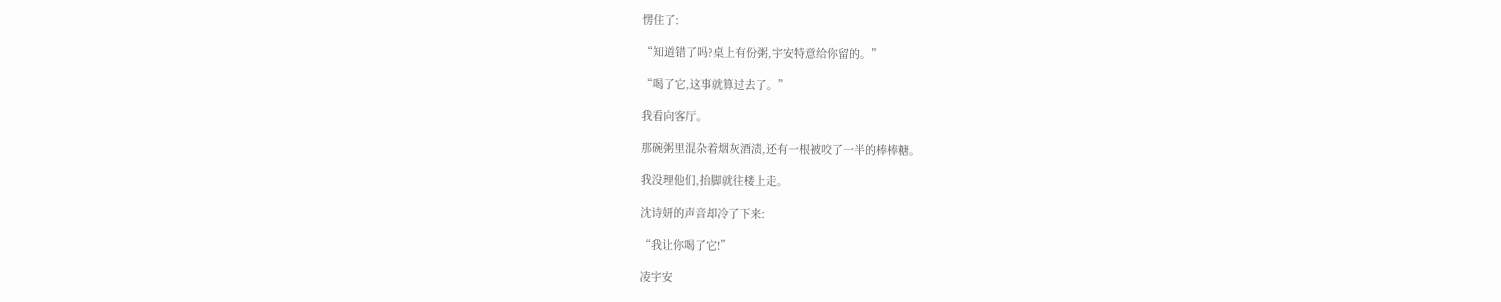愣住了:

“知道错了吗?桌上有份粥,宇安特意给你留的。”

“喝了它,这事就算过去了。”

我看向客厅。

那碗粥里混杂着烟灰酒渍,还有一根被咬了一半的棒棒糖。

我没理他们,抬脚就往楼上走。

沈诗妍的声音却冷了下来:

“我让你喝了它!”

凌宇安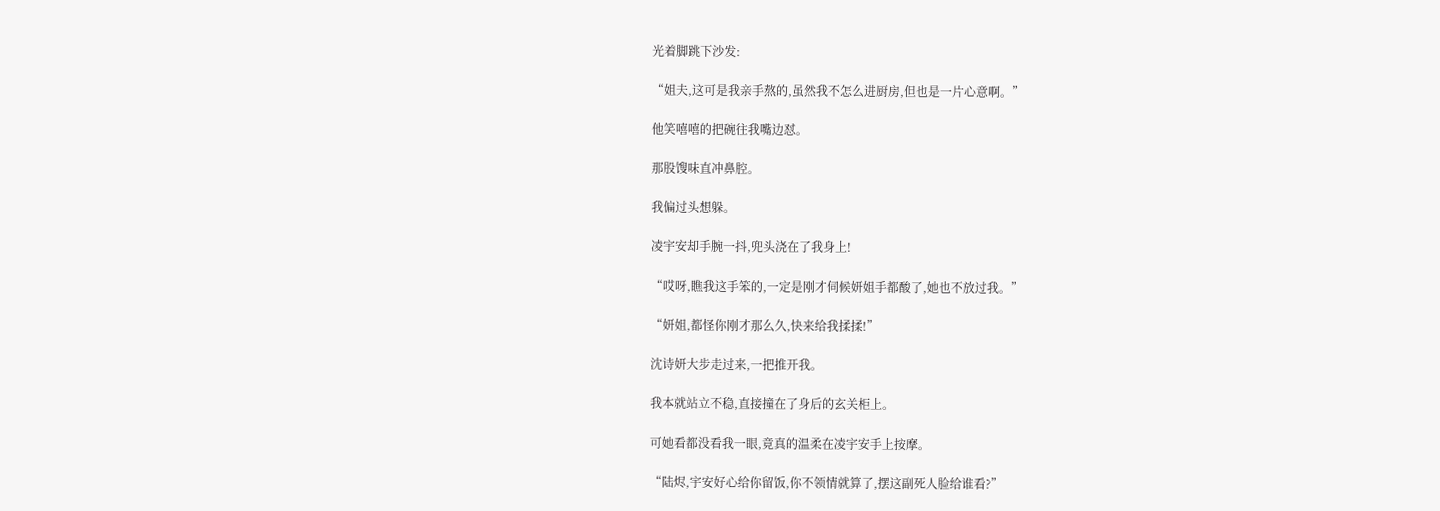光着脚跳下沙发:

“姐夫,这可是我亲手熬的,虽然我不怎么进厨房,但也是一片心意啊。”

他笑嘻嘻的把碗往我嘴边怼。

那股馊味直冲鼻腔。

我偏过头想躲。

凌宇安却手腕一抖,兜头浇在了我身上!

“哎呀,瞧我这手笨的,一定是刚才伺候妍姐手都酸了,她也不放过我。”

“妍姐,都怪你刚才那么久,快来给我揉揉!”

沈诗妍大步走过来,一把推开我。

我本就站立不稳,直接撞在了身后的玄关柜上。

可她看都没看我一眼,竟真的温柔在凌宇安手上按摩。

“陆烬,宇安好心给你留饭,你不领情就算了,摆这副死人脸给谁看?”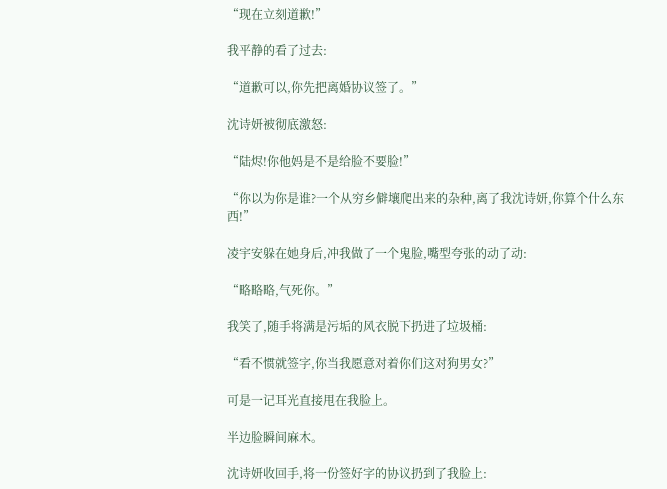“现在立刻道歉!”

我平静的看了过去:

“道歉可以,你先把离婚协议签了。”

沈诗妍被彻底激怒:

“陆烬!你他妈是不是给脸不要脸!”

“你以为你是谁?一个从穷乡僻壤爬出来的杂种,离了我沈诗妍,你算个什么东西!”

凌宇安躲在她身后,冲我做了一个鬼脸,嘴型夸张的动了动:

“略略略,气死你。”

我笑了,随手将满是污垢的风衣脱下扔进了垃圾桶:

“看不惯就签字,你当我愿意对着你们这对狗男女?”

可是一记耳光直接甩在我脸上。

半边脸瞬间麻木。

沈诗妍收回手,将一份签好字的协议扔到了我脸上: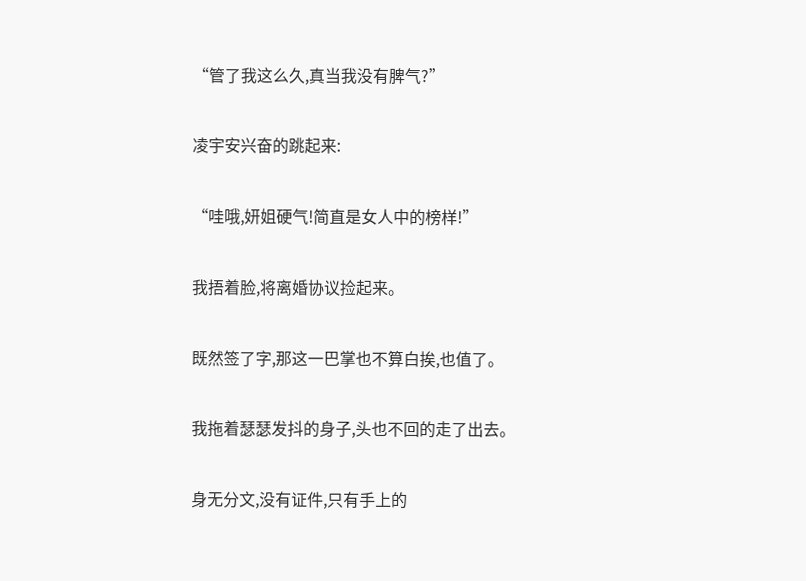“管了我这么久,真当我没有脾气?”

凌宇安兴奋的跳起来:

“哇哦,妍姐硬气!简直是女人中的榜样!”

我捂着脸,将离婚协议捡起来。

既然签了字,那这一巴掌也不算白挨,也值了。

我拖着瑟瑟发抖的身子,头也不回的走了出去。

身无分文,没有证件,只有手上的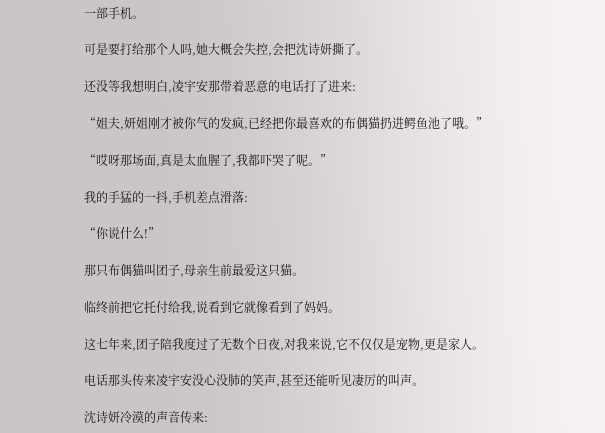一部手机。

可是要打给那个人吗,她大概会失控,会把沈诗妍撕了。

还没等我想明白,凌宇安那带着恶意的电话打了进来:

“姐夫,妍姐刚才被你气的发疯,已经把你最喜欢的布偶猫扔进鳄鱼池了哦。”

“哎呀那场面,真是太血腥了,我都吓哭了呢。”

我的手猛的一抖,手机差点滑落:

“你说什么!”

那只布偶猫叫团子,母亲生前最爱这只猫。

临终前把它托付给我,说看到它就像看到了妈妈。

这七年来,团子陪我度过了无数个日夜,对我来说,它不仅仅是宠物,更是家人。

电话那头传来凌宇安没心没肺的笑声,甚至还能听见凄厉的叫声。

沈诗妍冷漠的声音传来: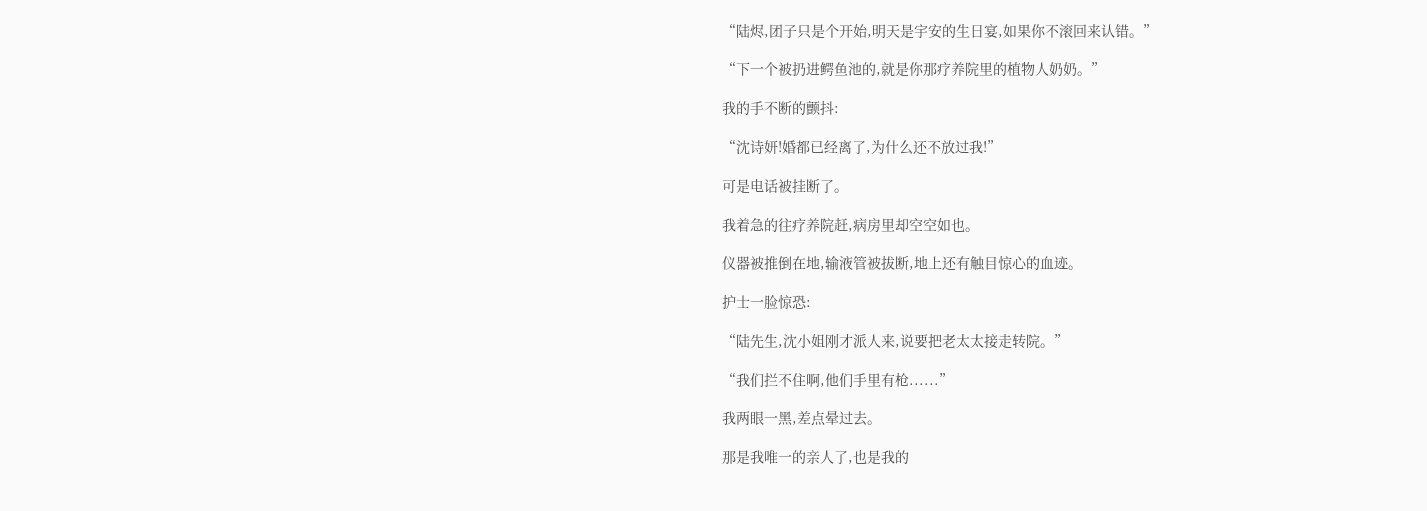“陆烬,团子只是个开始,明天是宇安的生日宴,如果你不滚回来认错。”

“下一个被扔进鳄鱼池的,就是你那疗养院里的植物人奶奶。”

我的手不断的颤抖:

“沈诗妍!婚都已经离了,为什么还不放过我!”

可是电话被挂断了。

我着急的往疗养院赶,病房里却空空如也。

仪器被推倒在地,输液管被拔断,地上还有触目惊心的血迹。

护士一脸惊恐:

“陆先生,沈小姐刚才派人来,说要把老太太接走转院。”

“我们拦不住啊,他们手里有枪......”

我两眼一黑,差点晕过去。

那是我唯一的亲人了,也是我的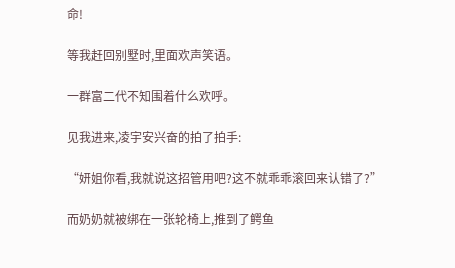命!

等我赶回别墅时,里面欢声笑语。

一群富二代不知围着什么欢呼。

见我进来,凌宇安兴奋的拍了拍手:

“妍姐你看,我就说这招管用吧?这不就乖乖滚回来认错了?”

而奶奶就被绑在一张轮椅上,推到了鳄鱼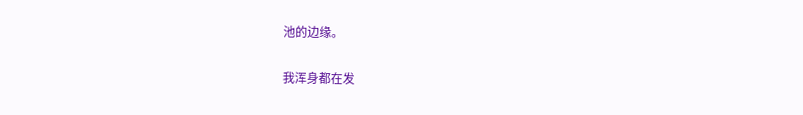池的边缘。

我浑身都在发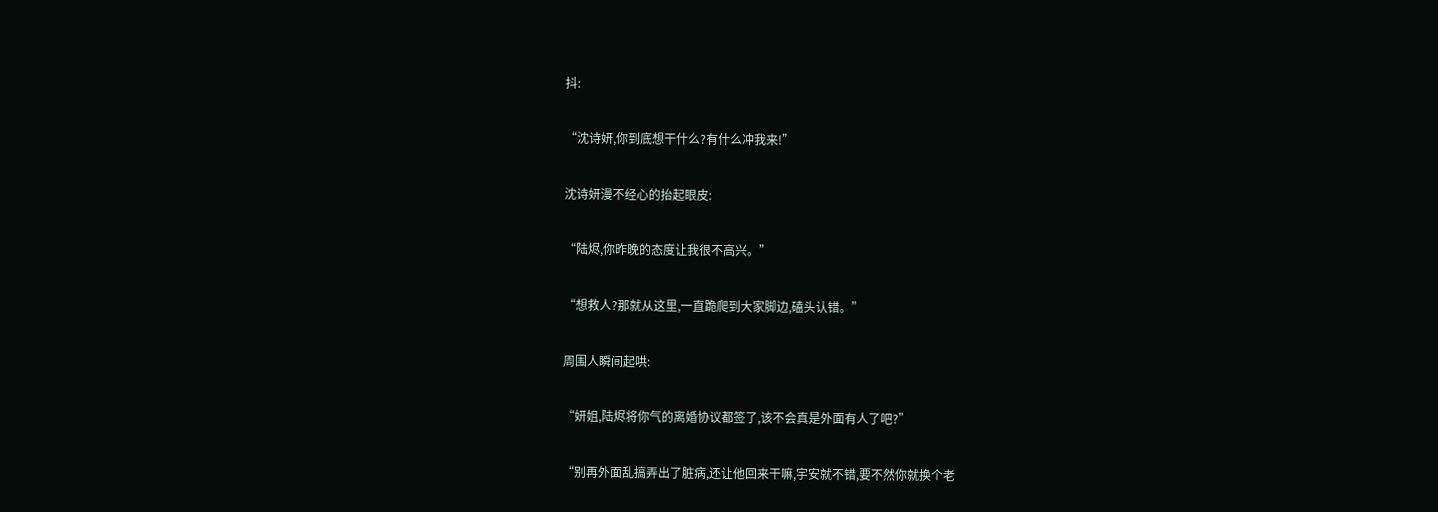抖:

“沈诗妍,你到底想干什么?有什么冲我来!”

沈诗妍漫不经心的抬起眼皮:

“陆烬,你昨晚的态度让我很不高兴。”

“想救人?那就从这里,一直跪爬到大家脚边,磕头认错。”

周围人瞬间起哄:

“妍姐,陆烬将你气的离婚协议都签了,该不会真是外面有人了吧?”

“别再外面乱搞弄出了脏病,还让他回来干嘛,宇安就不错,要不然你就换个老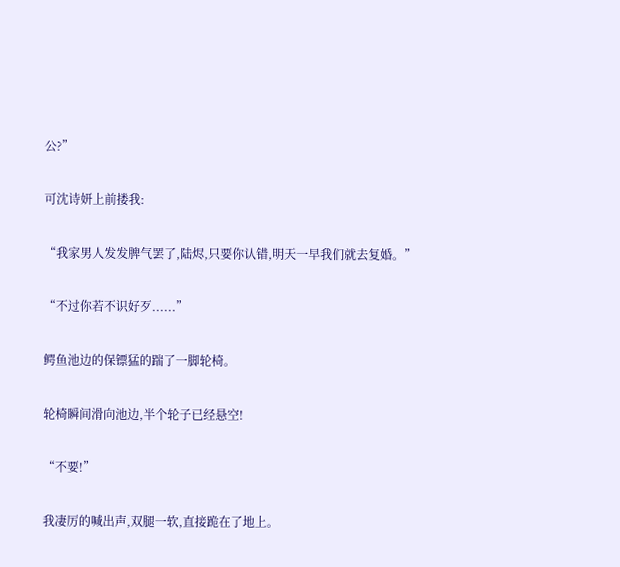公?”

可沈诗妍上前搂我:

“我家男人发发脾气罢了,陆烬,只要你认错,明天一早我们就去复婚。”

“不过你若不识好歹......”

鳄鱼池边的保镖猛的踹了一脚轮椅。

轮椅瞬间滑向池边,半个轮子已经悬空!

“不要!”

我凄厉的喊出声,双腿一软,直接跪在了地上。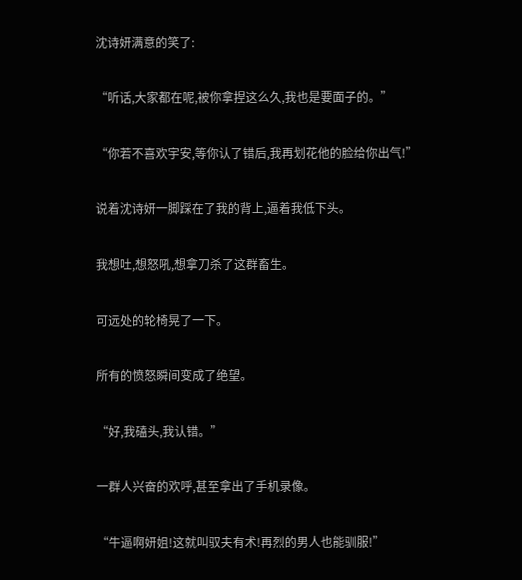沈诗妍满意的笑了:

“听话,大家都在呢,被你拿捏这么久,我也是要面子的。”

“你若不喜欢宇安,等你认了错后,我再划花他的脸给你出气!”

说着沈诗妍一脚踩在了我的背上,逼着我低下头。

我想吐,想怒吼,想拿刀杀了这群畜生。

可远处的轮椅晃了一下。

所有的愤怒瞬间变成了绝望。

“好,我磕头,我认错。”

一群人兴奋的欢呼,甚至拿出了手机录像。

“牛逼啊妍姐!这就叫驭夫有术!再烈的男人也能驯服!”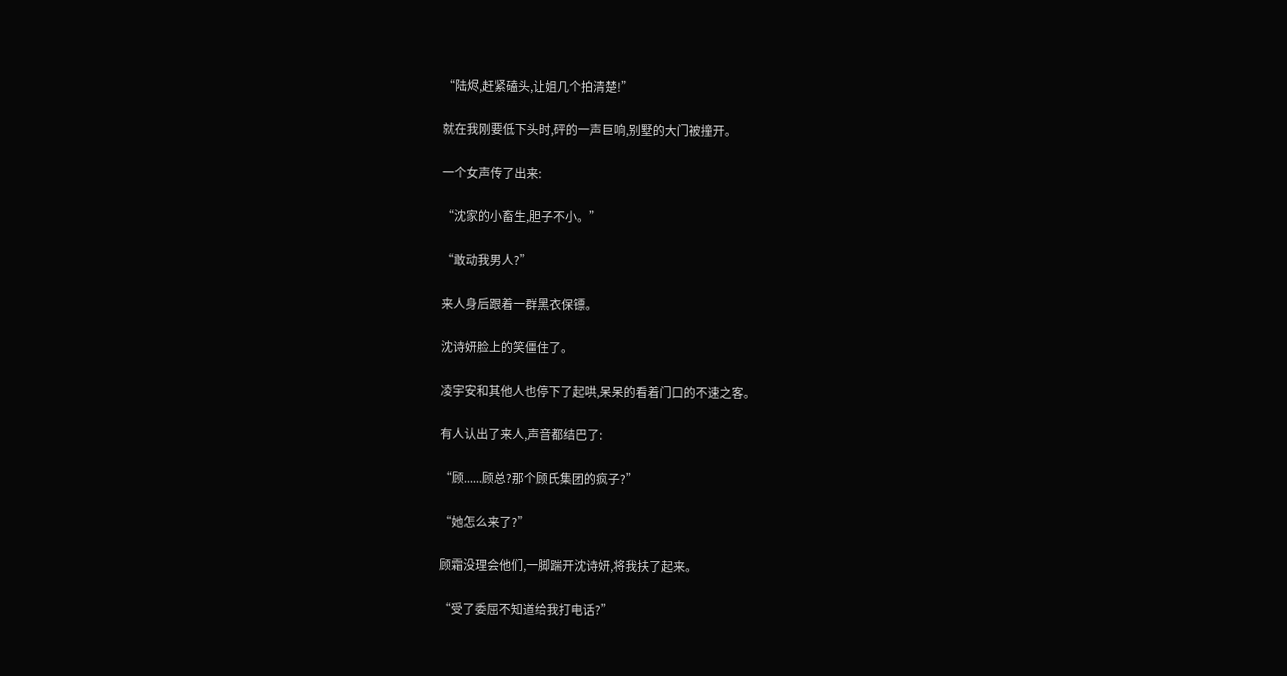“陆烬,赶紧磕头,让姐几个拍清楚!”

就在我刚要低下头时,砰的一声巨响,别墅的大门被撞开。

一个女声传了出来:

“沈家的小畜生,胆子不小。”

“敢动我男人?”

来人身后跟着一群黑衣保镖。

沈诗妍脸上的笑僵住了。

凌宇安和其他人也停下了起哄,呆呆的看着门口的不速之客。

有人认出了来人,声音都结巴了:

“顾......顾总?那个顾氏集团的疯子?”

“她怎么来了?”

顾霜没理会他们,一脚踹开沈诗妍,将我扶了起来。

“受了委屈不知道给我打电话?”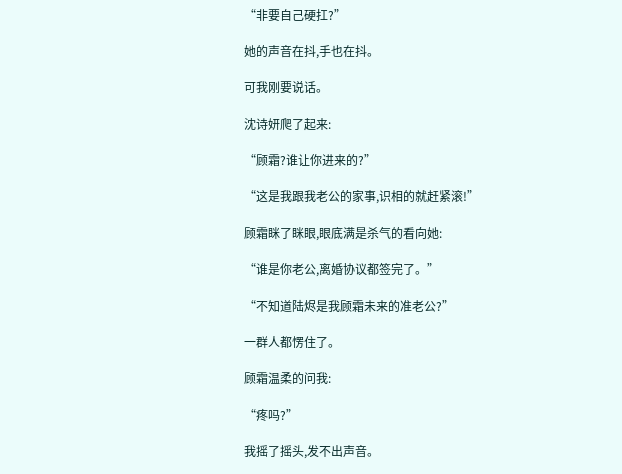“非要自己硬扛?”

她的声音在抖,手也在抖。

可我刚要说话。

沈诗妍爬了起来:

“顾霜?谁让你进来的?”

“这是我跟我老公的家事,识相的就赶紧滚!”

顾霜眯了眯眼,眼底满是杀气的看向她:

“谁是你老公,离婚协议都签完了。”

“不知道陆烬是我顾霜未来的准老公?”

一群人都愣住了。

顾霜温柔的问我:

“疼吗?”

我摇了摇头,发不出声音。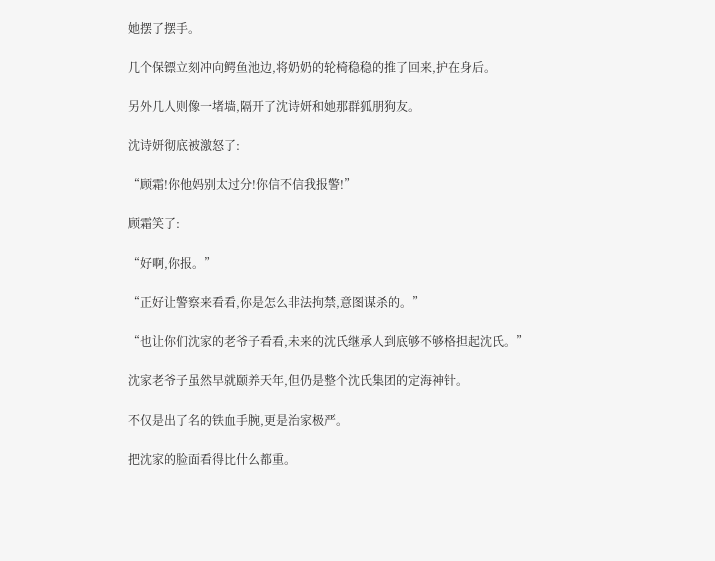她摆了摆手。

几个保镖立刻冲向鳄鱼池边,将奶奶的轮椅稳稳的推了回来,护在身后。

另外几人则像一堵墙,隔开了沈诗妍和她那群狐朋狗友。

沈诗妍彻底被激怒了:

“顾霜!你他妈别太过分!你信不信我报警!”

顾霜笑了:

“好啊,你报。”

“正好让警察来看看,你是怎么非法拘禁,意图谋杀的。”

“也让你们沈家的老爷子看看,未来的沈氏继承人到底够不够格担起沈氏。”

沈家老爷子虽然早就颐养天年,但仍是整个沈氏集团的定海神针。

不仅是出了名的铁血手腕,更是治家极严。

把沈家的脸面看得比什么都重。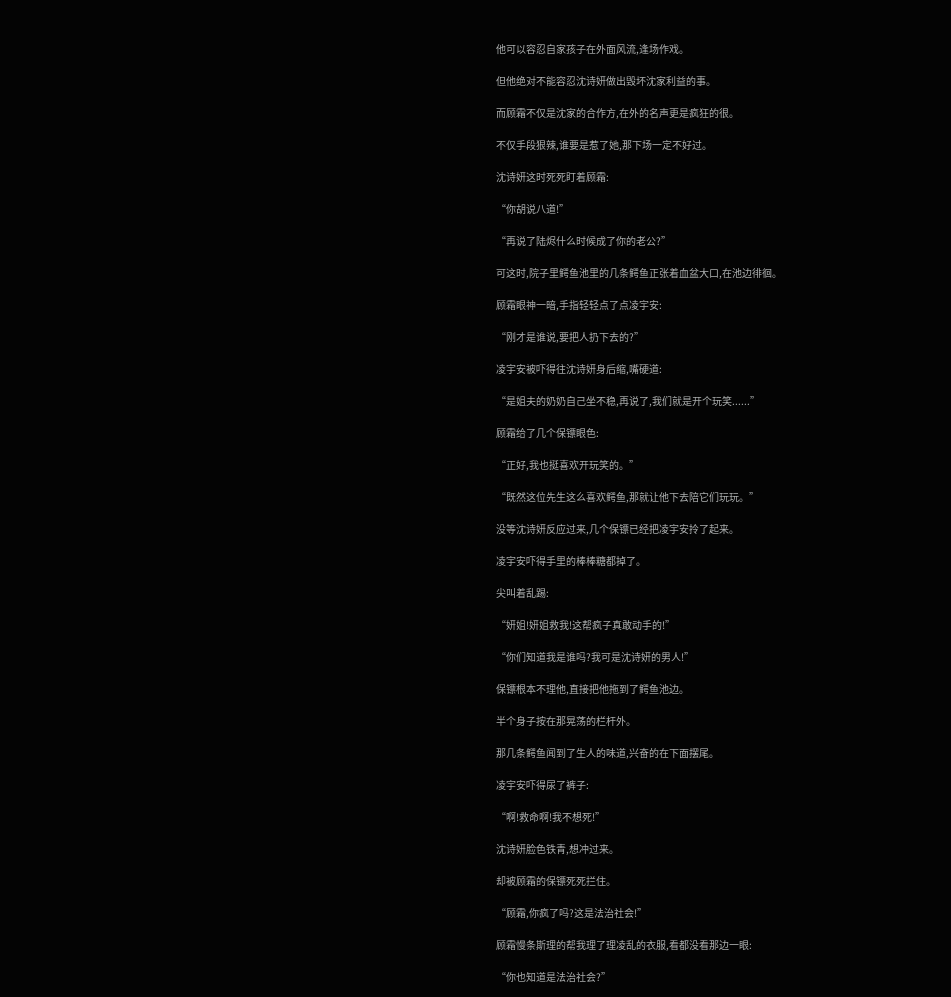他可以容忍自家孩子在外面风流,逢场作戏。

但他绝对不能容忍沈诗妍做出毁坏沈家利益的事。

而顾霜不仅是沈家的合作方,在外的名声更是疯狂的很。

不仅手段狠辣,谁要是惹了她,那下场一定不好过。

沈诗妍这时死死盯着顾霜:

“你胡说八道!”

“再说了陆烬什么时候成了你的老公?”

可这时,院子里鳄鱼池里的几条鳄鱼正张着血盆大口,在池边徘徊。

顾霜眼神一暗,手指轻轻点了点凌宇安:

“刚才是谁说,要把人扔下去的?”

凌宇安被吓得往沈诗妍身后缩,嘴硬道:

“是姐夫的奶奶自己坐不稳,再说了,我们就是开个玩笑......”

顾霜给了几个保镖眼色:

“正好,我也挺喜欢开玩笑的。”

“既然这位先生这么喜欢鳄鱼,那就让他下去陪它们玩玩。”

没等沈诗妍反应过来,几个保镖已经把凌宇安拎了起来。

凌宇安吓得手里的棒棒糖都掉了。

尖叫着乱踢:

“妍姐!妍姐救我!这帮疯子真敢动手的!”

“你们知道我是谁吗?我可是沈诗妍的男人!”

保镖根本不理他,直接把他拖到了鳄鱼池边。

半个身子按在那晃荡的栏杆外。

那几条鳄鱼闻到了生人的味道,兴奋的在下面摆尾。

凌宇安吓得尿了裤子:

“啊!救命啊!我不想死!”

沈诗妍脸色铁青,想冲过来。

却被顾霜的保镖死死拦住。

“顾霜,你疯了吗?这是法治社会!”

顾霜慢条斯理的帮我理了理凌乱的衣服,看都没看那边一眼:

“你也知道是法治社会?”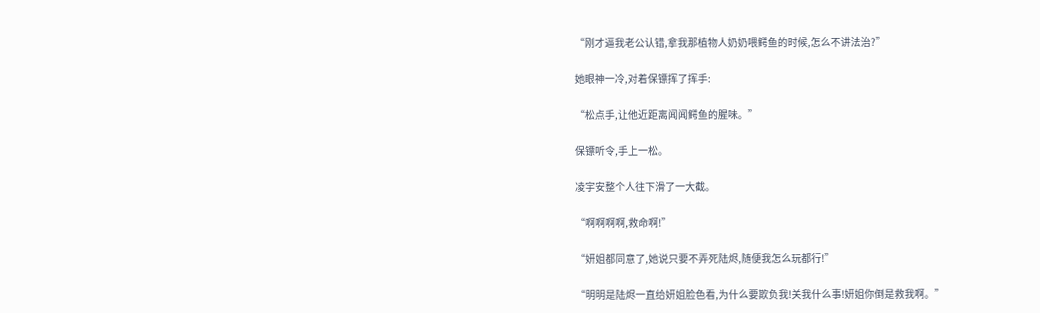“刚才逼我老公认错,拿我那植物人奶奶喂鳄鱼的时候,怎么不讲法治?”

她眼神一冷,对着保镖挥了挥手:

“松点手,让他近距离闻闻鳄鱼的腥味。”

保镖听令,手上一松。

凌宇安整个人往下滑了一大截。

“啊啊啊啊,救命啊!”

“妍姐都同意了,她说只要不弄死陆烬,随便我怎么玩都行!”

“明明是陆烬一直给妍姐脸色看,为什么要欺负我!关我什么事!妍姐你倒是救我啊。”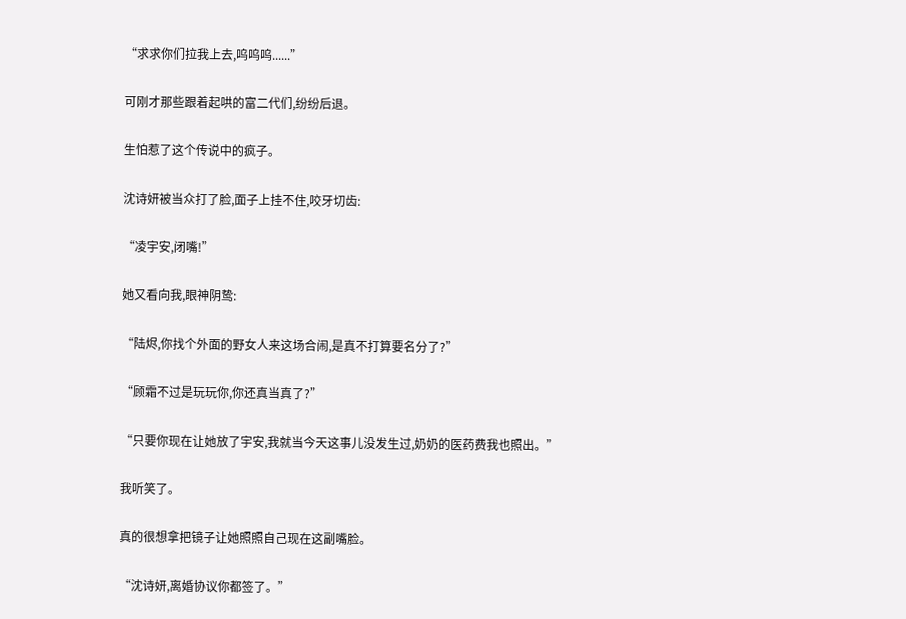“求求你们拉我上去,呜呜呜......”

可刚才那些跟着起哄的富二代们,纷纷后退。

生怕惹了这个传说中的疯子。

沈诗妍被当众打了脸,面子上挂不住,咬牙切齿:

“凌宇安,闭嘴!”

她又看向我,眼神阴鸷:

“陆烬,你找个外面的野女人来这场合闹,是真不打算要名分了?”

“顾霜不过是玩玩你,你还真当真了?”

“只要你现在让她放了宇安,我就当今天这事儿没发生过,奶奶的医药费我也照出。”

我听笑了。

真的很想拿把镜子让她照照自己现在这副嘴脸。

“沈诗妍,离婚协议你都签了。”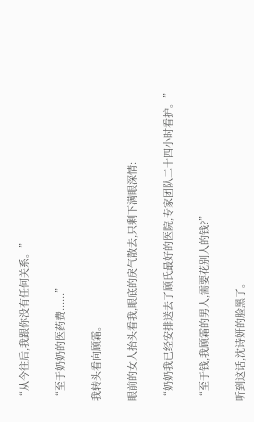“从今往后,我跟你没有任何关系。”

“至于奶奶的医药费......”

我转头看向顾霜。

眼前的女人抬头看我,眼底的戾气散去,只剩下满眼深情:

“奶奶我已经安排送去了顾氏最好的医院,专家团队二十四小时看护。”

“至于钱,我顾霜的男人,需要花别人的钱?”

听到这话,沈诗妍的脸黑了。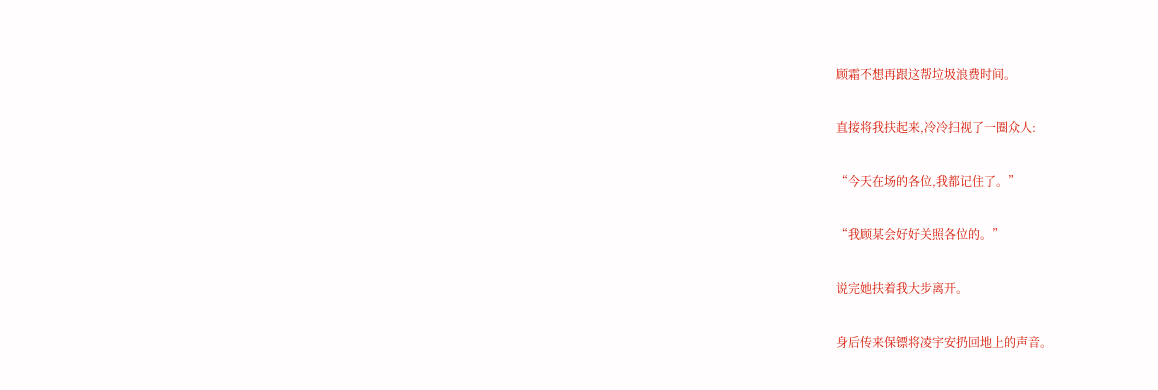顾霜不想再跟这帮垃圾浪费时间。

直接将我扶起来,冷冷扫视了一圈众人:

“今天在场的各位,我都记住了。”

“我顾某会好好关照各位的。”

说完她扶着我大步离开。

身后传来保镖将凌宇安扔回地上的声音。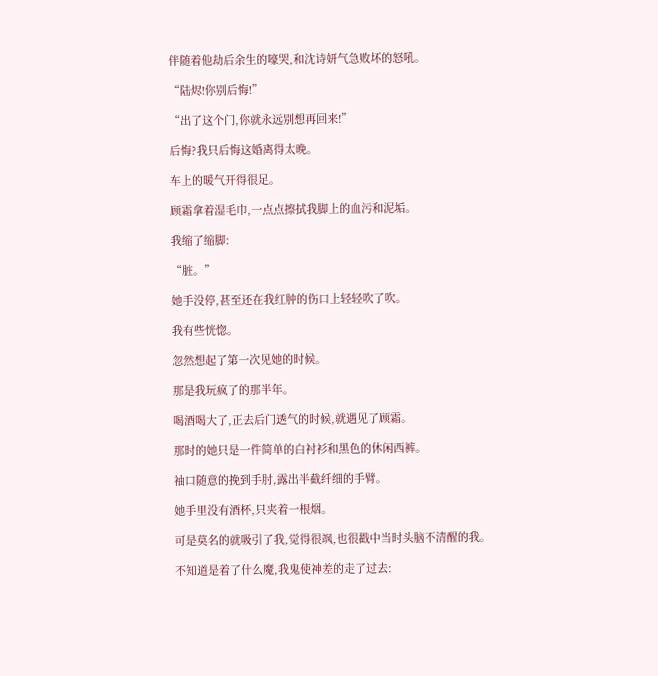伴随着他劫后余生的嚎哭,和沈诗妍气急败坏的怒吼。

“陆烬!你别后悔!”

“出了这个门,你就永远别想再回来!”

后悔?我只后悔这婚离得太晚。

车上的暖气开得很足。

顾霜拿着湿毛巾,一点点擦拭我脚上的血污和泥垢。

我缩了缩脚:

“脏。”

她手没停,甚至还在我红肿的伤口上轻轻吹了吹。

我有些恍惚。

忽然想起了第一次见她的时候。

那是我玩疯了的那半年。

喝酒喝大了,正去后门透气的时候,就遇见了顾霜。

那时的她只是一件简单的白衬衫和黑色的休闲西裤。

袖口随意的挽到手肘,露出半截纤细的手臂。

她手里没有酒杯,只夹着一根烟。

可是莫名的就吸引了我,觉得很飒,也很戳中当时头脑不清醒的我。

不知道是着了什么魔,我鬼使神差的走了过去: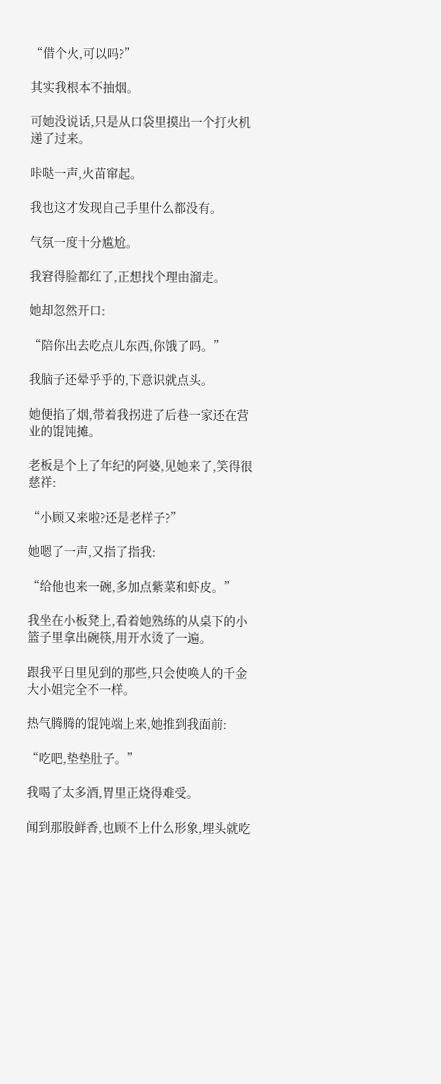“借个火,可以吗?”

其实我根本不抽烟。

可她没说话,只是从口袋里摸出一个打火机递了过来。

咔哒一声,火苗窜起。

我也这才发现自己手里什么都没有。

气氛一度十分尴尬。

我窘得脸都红了,正想找个理由溜走。

她却忽然开口:

“陪你出去吃点儿东西,你饿了吗。”

我脑子还晕乎乎的,下意识就点头。

她便掐了烟,带着我拐进了后巷一家还在营业的馄饨摊。

老板是个上了年纪的阿婆,见她来了,笑得很慈祥:

“小顾又来啦?还是老样子?”

她嗯了一声,又指了指我:

“给他也来一碗,多加点紫菜和虾皮。”

我坐在小板凳上,看着她熟练的从桌下的小篮子里拿出碗筷,用开水烫了一遍。

跟我平日里见到的那些,只会使唤人的千金大小姐完全不一样。

热气腾腾的馄饨端上来,她推到我面前:

“吃吧,垫垫肚子。”

我喝了太多酒,胃里正烧得难受。

闻到那股鲜香,也顾不上什么形象,埋头就吃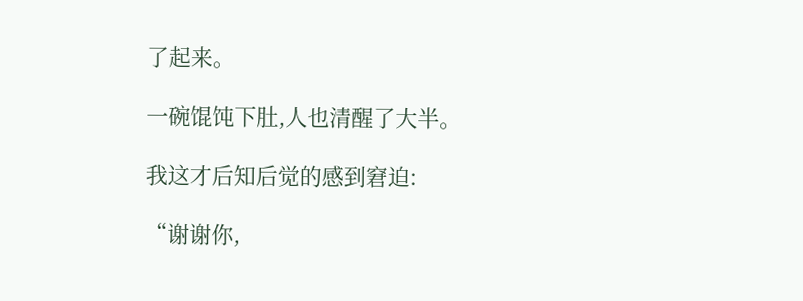了起来。

一碗馄饨下肚,人也清醒了大半。

我这才后知后觉的感到窘迫:

“谢谢你,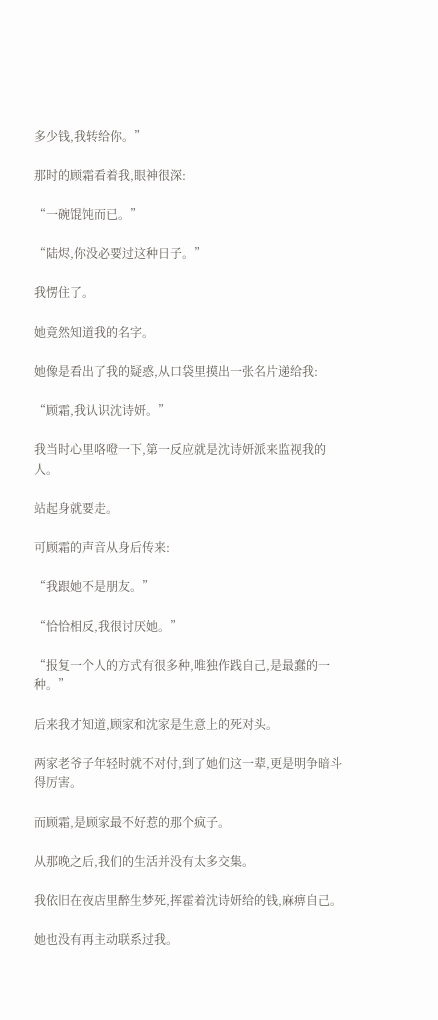多少钱,我转给你。”

那时的顾霜看着我,眼神很深:

“一碗馄饨而已。”

“陆烬,你没必要过这种日子。”

我愣住了。

她竟然知道我的名字。

她像是看出了我的疑惑,从口袋里摸出一张名片递给我:

“顾霜,我认识沈诗妍。”

我当时心里咯噔一下,第一反应就是沈诗妍派来监视我的人。

站起身就要走。

可顾霜的声音从身后传来:

“我跟她不是朋友。”

“恰恰相反,我很讨厌她。”

“报复一个人的方式有很多种,唯独作践自己,是最蠢的一种。”

后来我才知道,顾家和沈家是生意上的死对头。

两家老爷子年轻时就不对付,到了她们这一辈,更是明争暗斗得厉害。

而顾霜,是顾家最不好惹的那个疯子。

从那晚之后,我们的生活并没有太多交集。

我依旧在夜店里醉生梦死,挥霍着沈诗妍给的钱,麻痹自己。

她也没有再主动联系过我。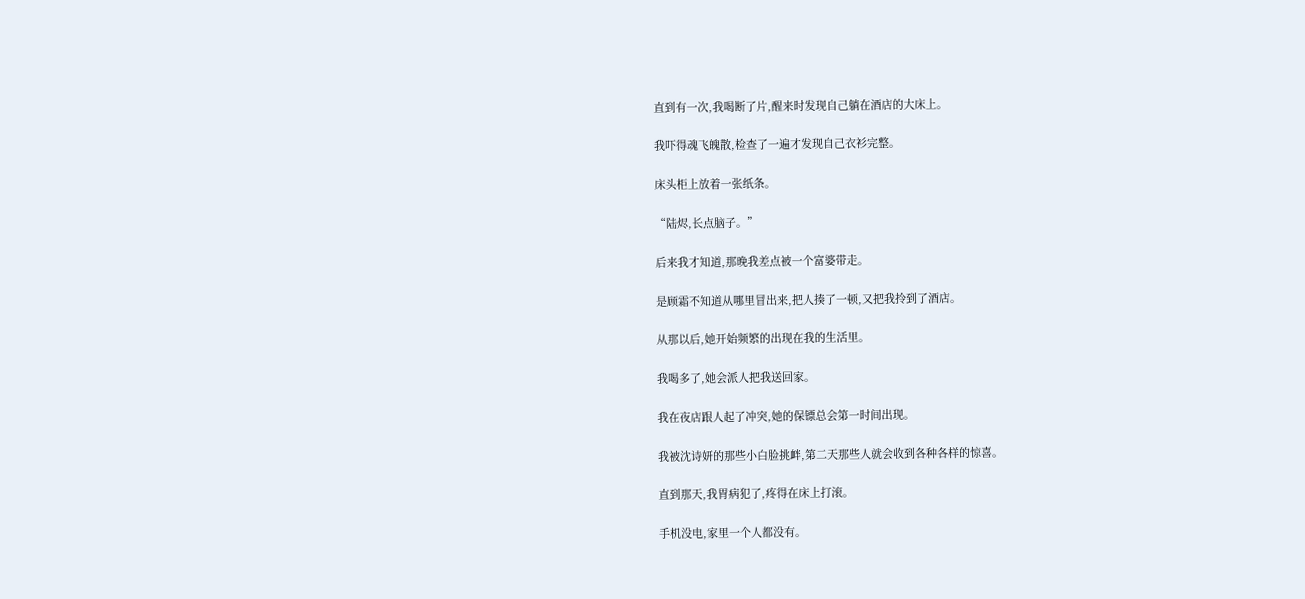直到有一次,我喝断了片,醒来时发现自己躺在酒店的大床上。

我吓得魂飞魄散,检查了一遍才发现自己衣衫完整。

床头柜上放着一张纸条。

“陆烬,长点脑子。”

后来我才知道,那晚我差点被一个富婆带走。

是顾霜不知道从哪里冒出来,把人揍了一顿,又把我拎到了酒店。

从那以后,她开始频繁的出现在我的生活里。

我喝多了,她会派人把我送回家。

我在夜店跟人起了冲突,她的保镖总会第一时间出现。

我被沈诗妍的那些小白脸挑衅,第二天那些人就会收到各种各样的惊喜。

直到那天,我胃病犯了,疼得在床上打滚。

手机没电,家里一个人都没有。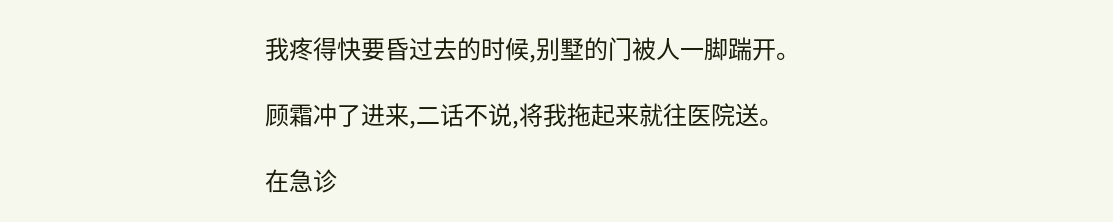我疼得快要昏过去的时候,别墅的门被人一脚踹开。

顾霜冲了进来,二话不说,将我拖起来就往医院送。

在急诊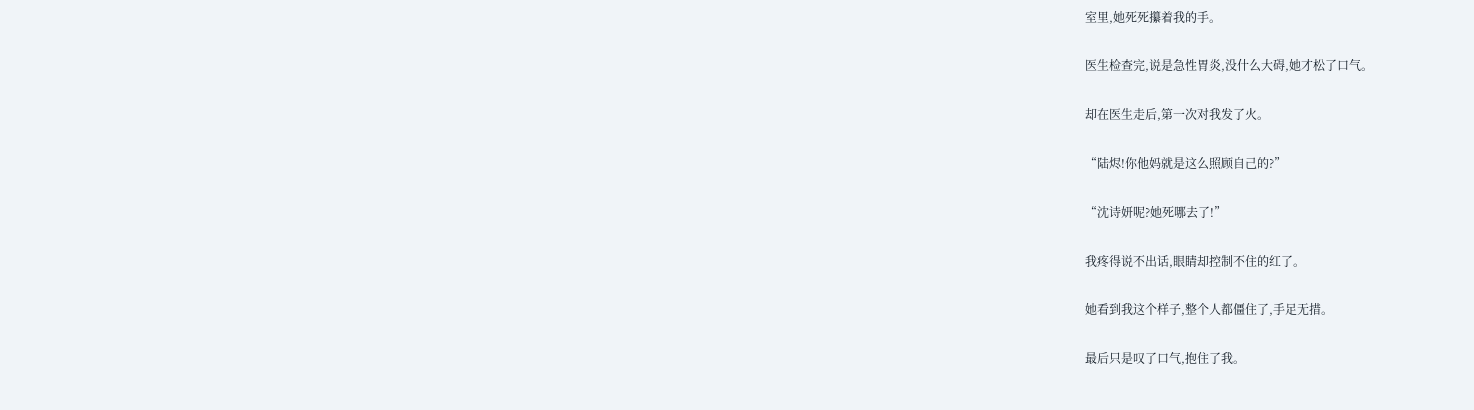室里,她死死攥着我的手。

医生检查完,说是急性胃炎,没什么大碍,她才松了口气。

却在医生走后,第一次对我发了火。

“陆烬!你他妈就是这么照顾自己的?”

“沈诗妍呢?她死哪去了!”

我疼得说不出话,眼睛却控制不住的红了。

她看到我这个样子,整个人都僵住了,手足无措。

最后只是叹了口气,抱住了我。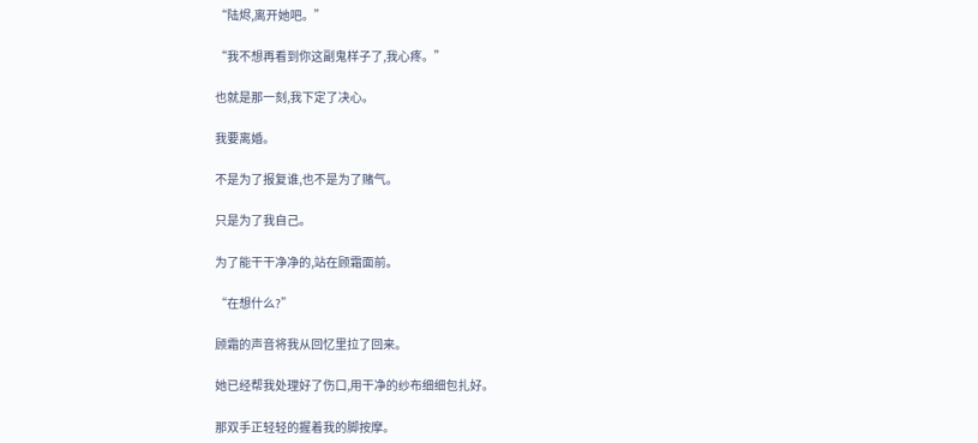“陆烬,离开她吧。”

“我不想再看到你这副鬼样子了,我心疼。”

也就是那一刻,我下定了决心。

我要离婚。

不是为了报复谁,也不是为了赌气。

只是为了我自己。

为了能干干净净的,站在顾霜面前。

“在想什么?”

顾霜的声音将我从回忆里拉了回来。

她已经帮我处理好了伤口,用干净的纱布细细包扎好。

那双手正轻轻的握着我的脚按摩。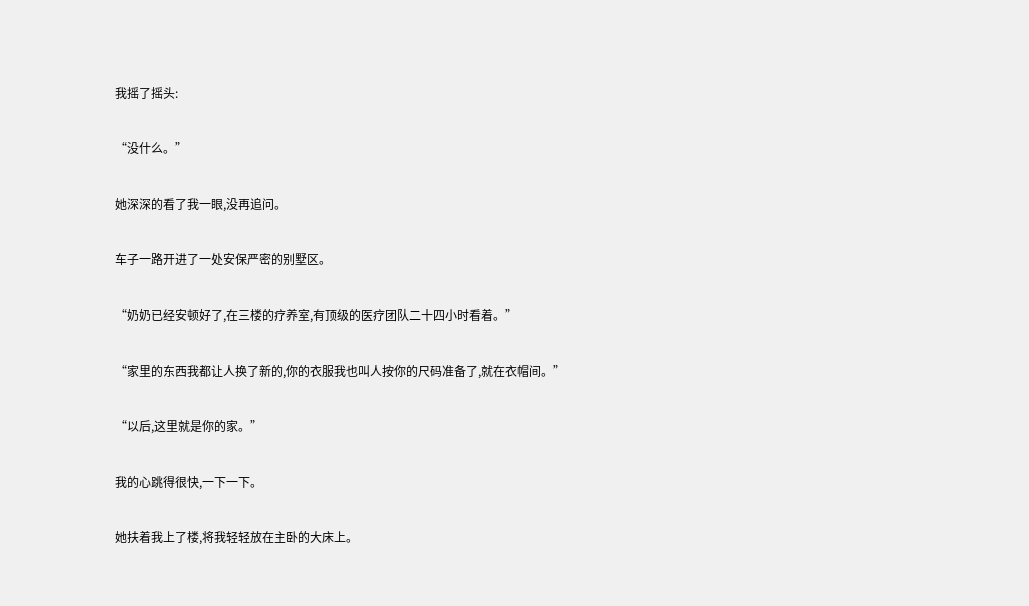我摇了摇头:

“没什么。”

她深深的看了我一眼,没再追问。

车子一路开进了一处安保严密的别墅区。

“奶奶已经安顿好了,在三楼的疗养室,有顶级的医疗团队二十四小时看着。”

“家里的东西我都让人换了新的,你的衣服我也叫人按你的尺码准备了,就在衣帽间。”

“以后,这里就是你的家。”

我的心跳得很快,一下一下。

她扶着我上了楼,将我轻轻放在主卧的大床上。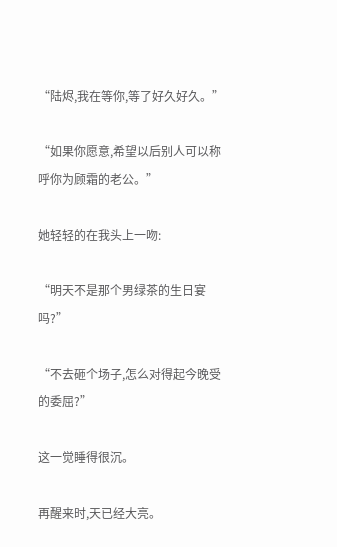“陆烬,我在等你,等了好久好久。”

“如果你愿意,希望以后别人可以称呼你为顾霜的老公。”

她轻轻的在我头上一吻:

“明天不是那个男绿茶的生日宴吗?”

“不去砸个场子,怎么对得起今晚受的委屈?”

这一觉睡得很沉。

再醒来时,天已经大亮。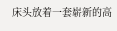床头放着一套崭新的高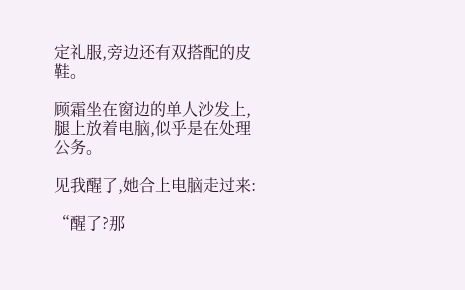定礼服,旁边还有双搭配的皮鞋。

顾霜坐在窗边的单人沙发上,腿上放着电脑,似乎是在处理公务。

见我醒了,她合上电脑走过来:

“醒了?那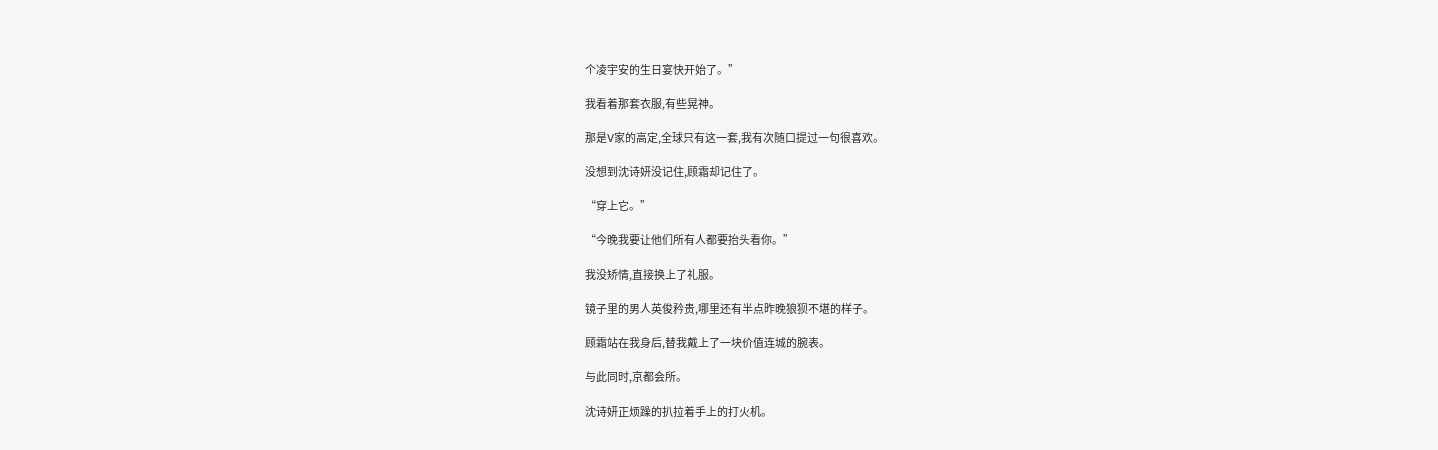个凌宇安的生日宴快开始了。”

我看着那套衣服,有些晃神。

那是V家的高定,全球只有这一套,我有次随口提过一句很喜欢。

没想到沈诗妍没记住,顾霜却记住了。

“穿上它。”

“今晚我要让他们所有人都要抬头看你。”

我没矫情,直接换上了礼服。

镜子里的男人英俊矜贵,哪里还有半点昨晚狼狈不堪的样子。

顾霜站在我身后,替我戴上了一块价值连城的腕表。

与此同时,京都会所。

沈诗妍正烦躁的扒拉着手上的打火机。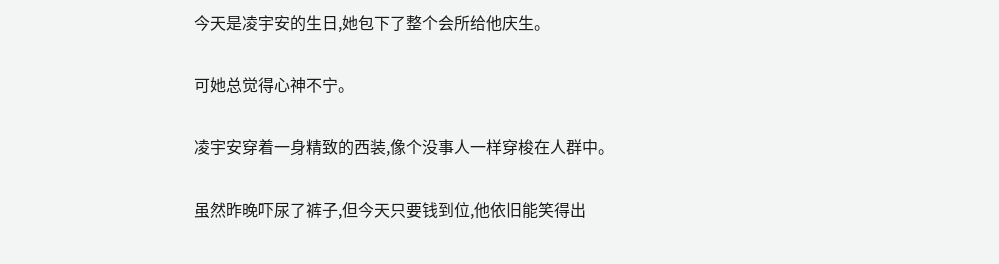今天是凌宇安的生日,她包下了整个会所给他庆生。

可她总觉得心神不宁。

凌宇安穿着一身精致的西装,像个没事人一样穿梭在人群中。

虽然昨晚吓尿了裤子,但今天只要钱到位,他依旧能笑得出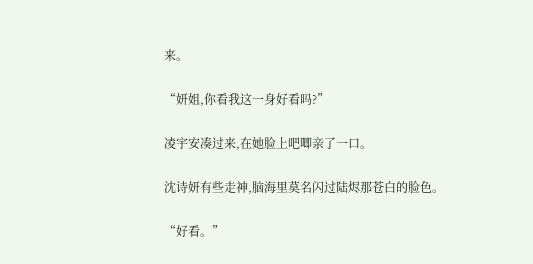来。

“妍姐,你看我这一身好看吗?”

凌宇安凑过来,在她脸上吧唧亲了一口。

沈诗妍有些走神,脑海里莫名闪过陆烬那苍白的脸色。

“好看。”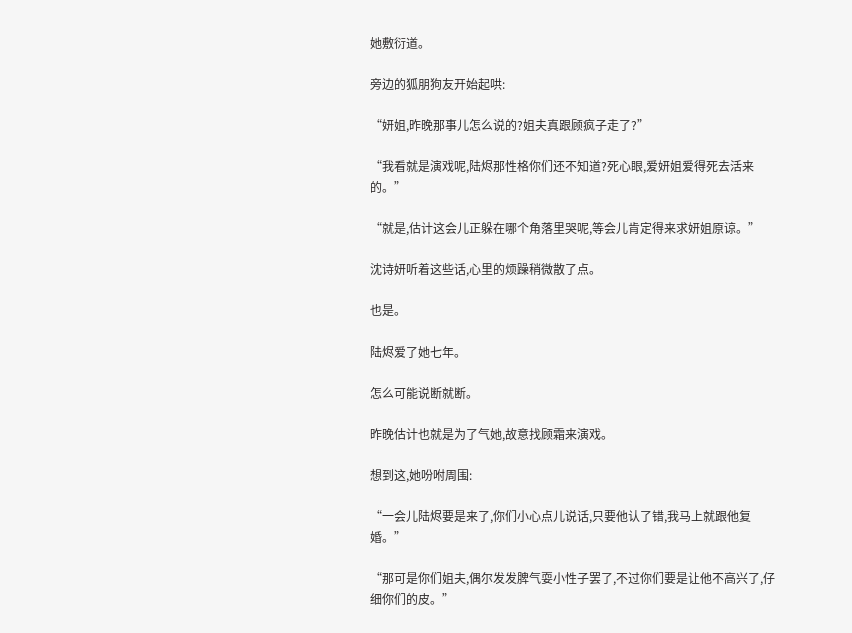她敷衍道。

旁边的狐朋狗友开始起哄:

“妍姐,昨晚那事儿怎么说的?姐夫真跟顾疯子走了?”

“我看就是演戏呢,陆烬那性格你们还不知道?死心眼,爱妍姐爱得死去活来的。”

“就是,估计这会儿正躲在哪个角落里哭呢,等会儿肯定得来求妍姐原谅。”

沈诗妍听着这些话,心里的烦躁稍微散了点。

也是。

陆烬爱了她七年。

怎么可能说断就断。

昨晚估计也就是为了气她,故意找顾霜来演戏。

想到这,她吩咐周围:

“一会儿陆烬要是来了,你们小心点儿说话,只要他认了错,我马上就跟他复婚。”

“那可是你们姐夫,偶尔发发脾气耍小性子罢了,不过你们要是让他不高兴了,仔细你们的皮。”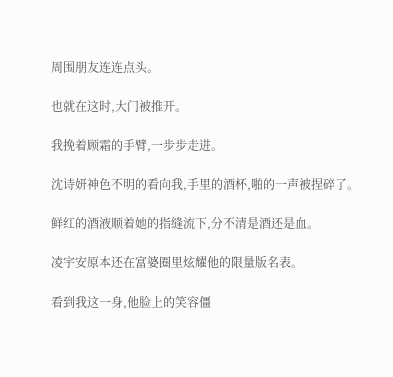周围朋友连连点头。

也就在这时,大门被推开。

我挽着顾霜的手臂,一步步走进。

沈诗妍神色不明的看向我,手里的酒杯,啪的一声被捏碎了。

鲜红的酒液顺着她的指缝流下,分不清是酒还是血。

凌宇安原本还在富婆圈里炫耀他的限量版名表。

看到我这一身,他脸上的笑容僵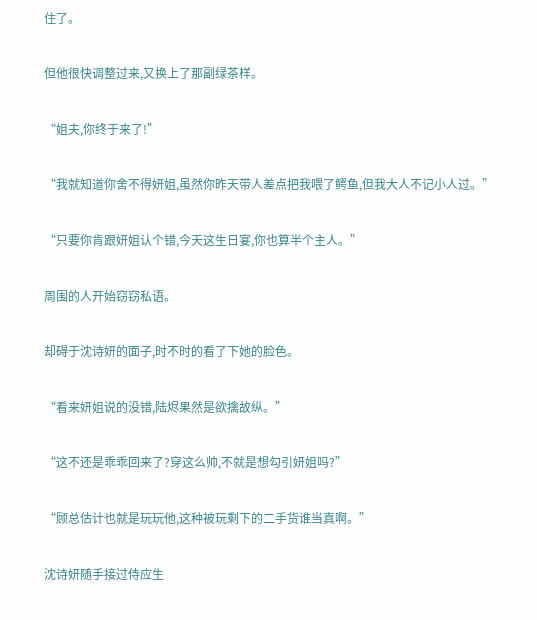住了。

但他很快调整过来,又换上了那副绿茶样。

“姐夫,你终于来了!”

“我就知道你舍不得妍姐,虽然你昨天带人差点把我喂了鳄鱼,但我大人不记小人过。”

“只要你肯跟妍姐认个错,今天这生日宴,你也算半个主人。”

周围的人开始窃窃私语。

却碍于沈诗妍的面子,时不时的看了下她的脸色。

“看来妍姐说的没错,陆烬果然是欲擒故纵。”

“这不还是乖乖回来了?穿这么帅,不就是想勾引妍姐吗?”

“顾总估计也就是玩玩他,这种被玩剩下的二手货谁当真啊。”

沈诗妍随手接过侍应生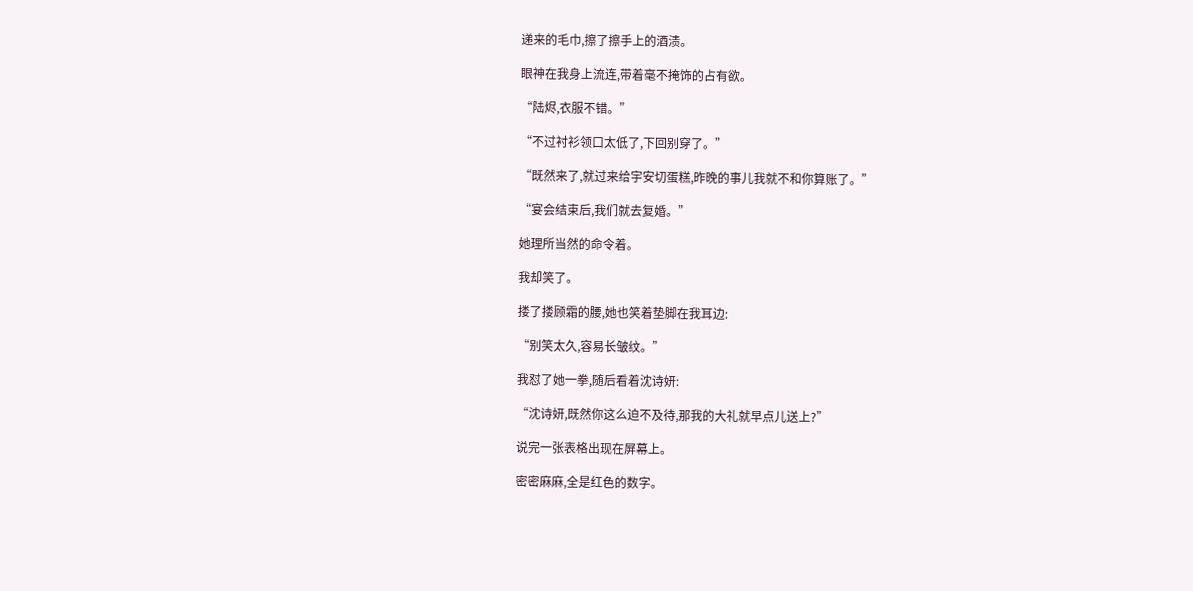递来的毛巾,擦了擦手上的酒渍。

眼神在我身上流连,带着毫不掩饰的占有欲。

“陆烬,衣服不错。”

“不过衬衫领口太低了,下回别穿了。”

“既然来了,就过来给宇安切蛋糕,昨晚的事儿我就不和你算账了。”

“宴会结束后,我们就去复婚。”

她理所当然的命令着。

我却笑了。

搂了搂顾霜的腰,她也笑着垫脚在我耳边:

“别笑太久,容易长皱纹。”

我怼了她一拳,随后看着沈诗妍:

“沈诗妍,既然你这么迫不及待,那我的大礼就早点儿送上?”

说完一张表格出现在屏幕上。

密密麻麻,全是红色的数字。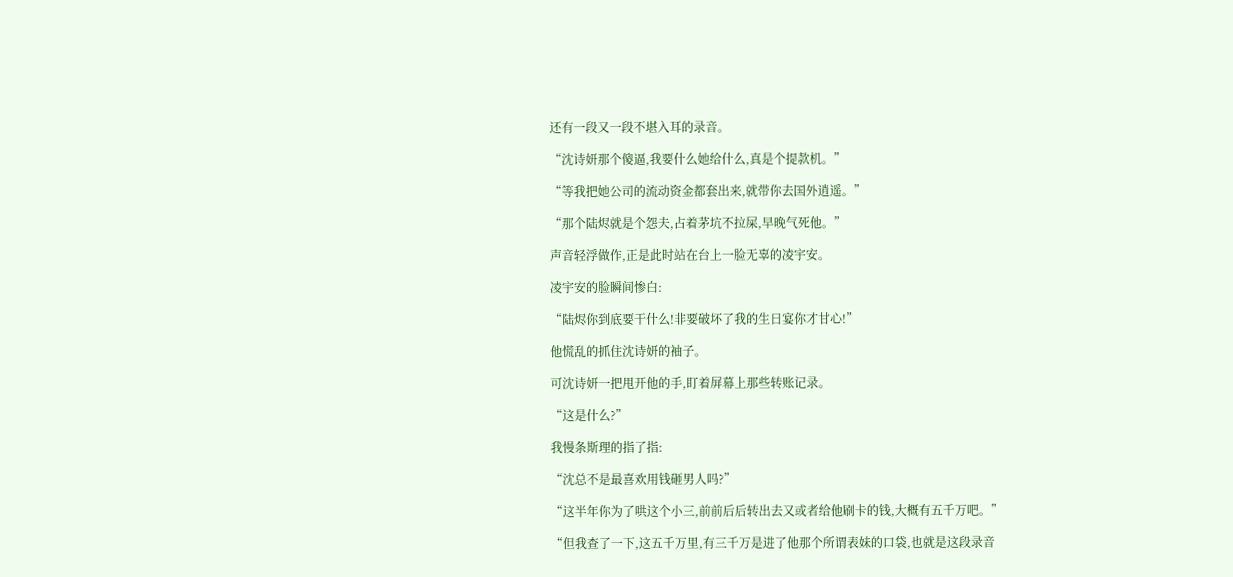还有一段又一段不堪入耳的录音。

“沈诗妍那个傻逼,我要什么她给什么,真是个提款机。”

“等我把她公司的流动资金都套出来,就带你去国外逍遥。”

“那个陆烬就是个怨夫,占着茅坑不拉屎,早晚气死他。”

声音轻浮做作,正是此时站在台上一脸无辜的凌宇安。

凌宇安的脸瞬间惨白:

“陆烬你到底要干什么!非要破坏了我的生日宴你才甘心!”

他慌乱的抓住沈诗妍的袖子。

可沈诗妍一把甩开他的手,盯着屏幕上那些转账记录。

“这是什么?”

我慢条斯理的指了指:

“沈总不是最喜欢用钱砸男人吗?”

“这半年你为了哄这个小三,前前后后转出去又或者给他刷卡的钱,大概有五千万吧。”

“但我查了一下,这五千万里,有三千万是进了他那个所谓表妹的口袋,也就是这段录音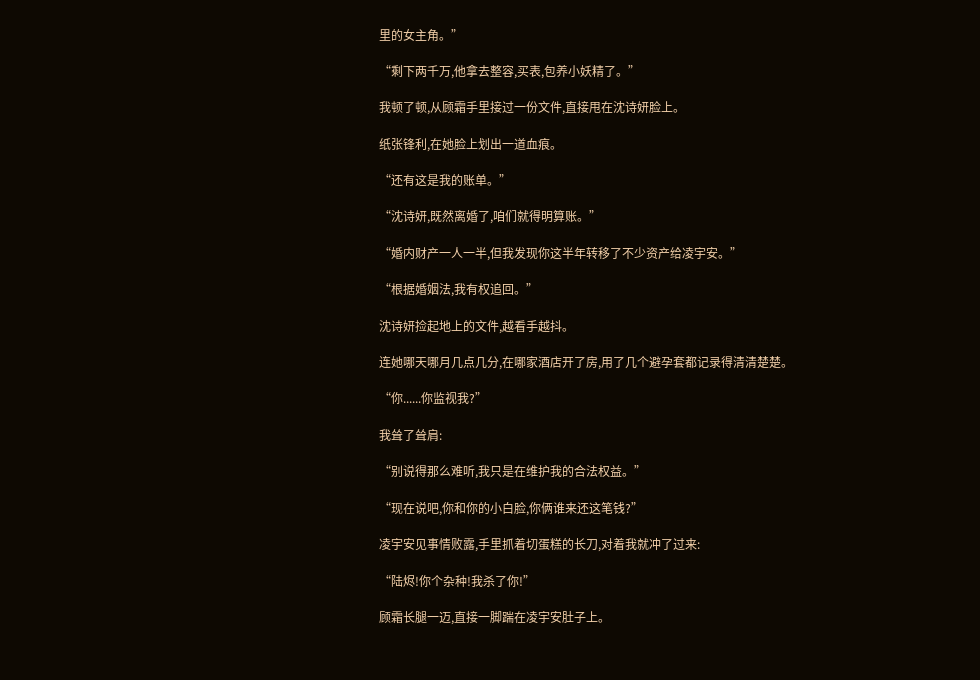里的女主角。”

“剩下两千万,他拿去整容,买表,包养小妖精了。”

我顿了顿,从顾霜手里接过一份文件,直接甩在沈诗妍脸上。

纸张锋利,在她脸上划出一道血痕。

“还有这是我的账单。”

“沈诗妍,既然离婚了,咱们就得明算账。”

“婚内财产一人一半,但我发现你这半年转移了不少资产给凌宇安。”

“根据婚姻法,我有权追回。”

沈诗妍捡起地上的文件,越看手越抖。

连她哪天哪月几点几分,在哪家酒店开了房,用了几个避孕套都记录得清清楚楚。

“你......你监视我?”

我耸了耸肩:

“别说得那么难听,我只是在维护我的合法权益。”

“现在说吧,你和你的小白脸,你俩谁来还这笔钱?”

凌宇安见事情败露,手里抓着切蛋糕的长刀,对着我就冲了过来:

“陆烬!你个杂种!我杀了你!”

顾霜长腿一迈,直接一脚踹在凌宇安肚子上。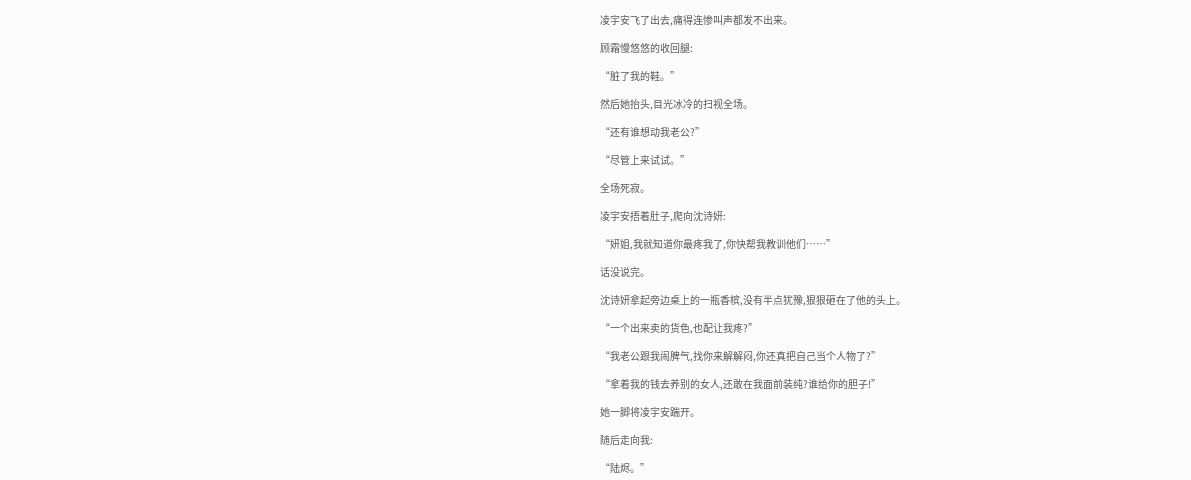凌宇安飞了出去,痛得连惨叫声都发不出来。

顾霜慢悠悠的收回腿:

“脏了我的鞋。”

然后她抬头,目光冰冷的扫视全场。

“还有谁想动我老公?”

“尽管上来试试。”

全场死寂。

凌宇安捂着肚子,爬向沈诗妍:

“妍姐,我就知道你最疼我了,你快帮我教训他们……”

话没说完。

沈诗妍拿起旁边桌上的一瓶香槟,没有半点犹豫,狠狠砸在了他的头上。

“一个出来卖的货色,也配让我疼?”

“我老公跟我闹脾气,找你来解解闷,你还真把自己当个人物了?”

“拿着我的钱去养别的女人,还敢在我面前装纯?谁给你的胆子!”

她一脚将凌宇安踹开。

随后走向我:

“陆烬。”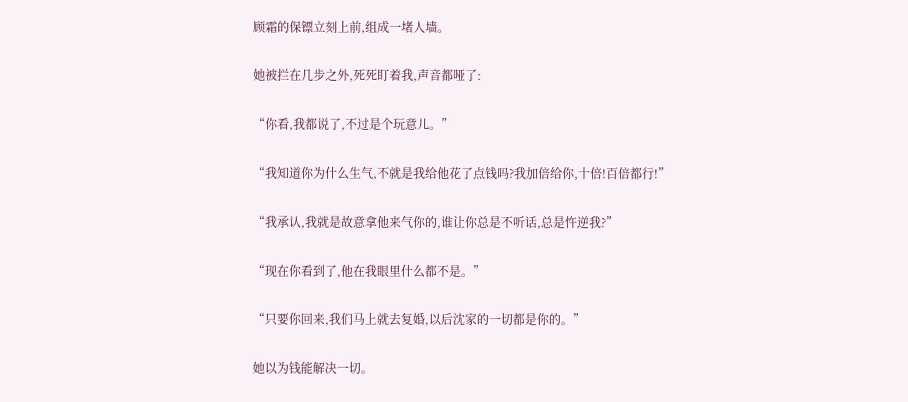顾霜的保镖立刻上前,组成一堵人墙。

她被拦在几步之外,死死盯着我,声音都哑了:

“你看,我都说了,不过是个玩意儿。”

“我知道你为什么生气,不就是我给他花了点钱吗?我加倍给你,十倍!百倍都行!”

“我承认,我就是故意拿他来气你的,谁让你总是不听话,总是忤逆我?”

“现在你看到了,他在我眼里什么都不是。”

“只要你回来,我们马上就去复婚,以后沈家的一切都是你的。”

她以为钱能解决一切。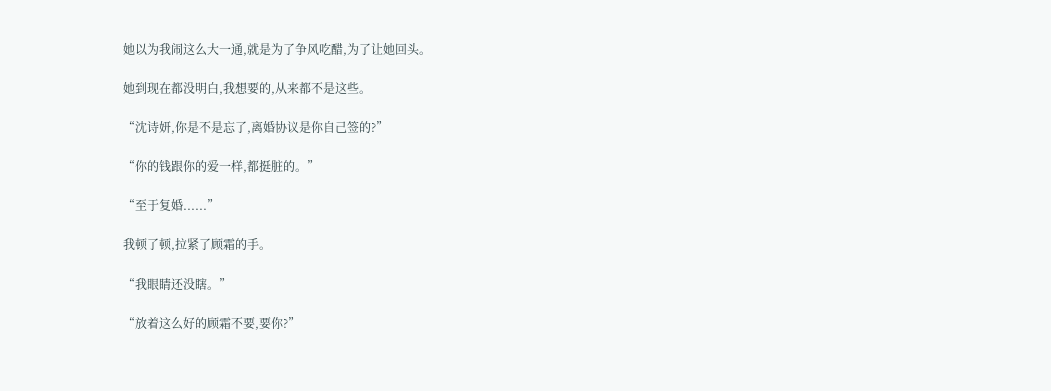她以为我闹这么大一通,就是为了争风吃醋,为了让她回头。

她到现在都没明白,我想要的,从来都不是这些。

“沈诗妍,你是不是忘了,离婚协议是你自己签的?”

“你的钱跟你的爱一样,都挺脏的。”

“至于复婚......”

我顿了顿,拉紧了顾霜的手。

“我眼睛还没瞎。”

“放着这么好的顾霜不要,要你?”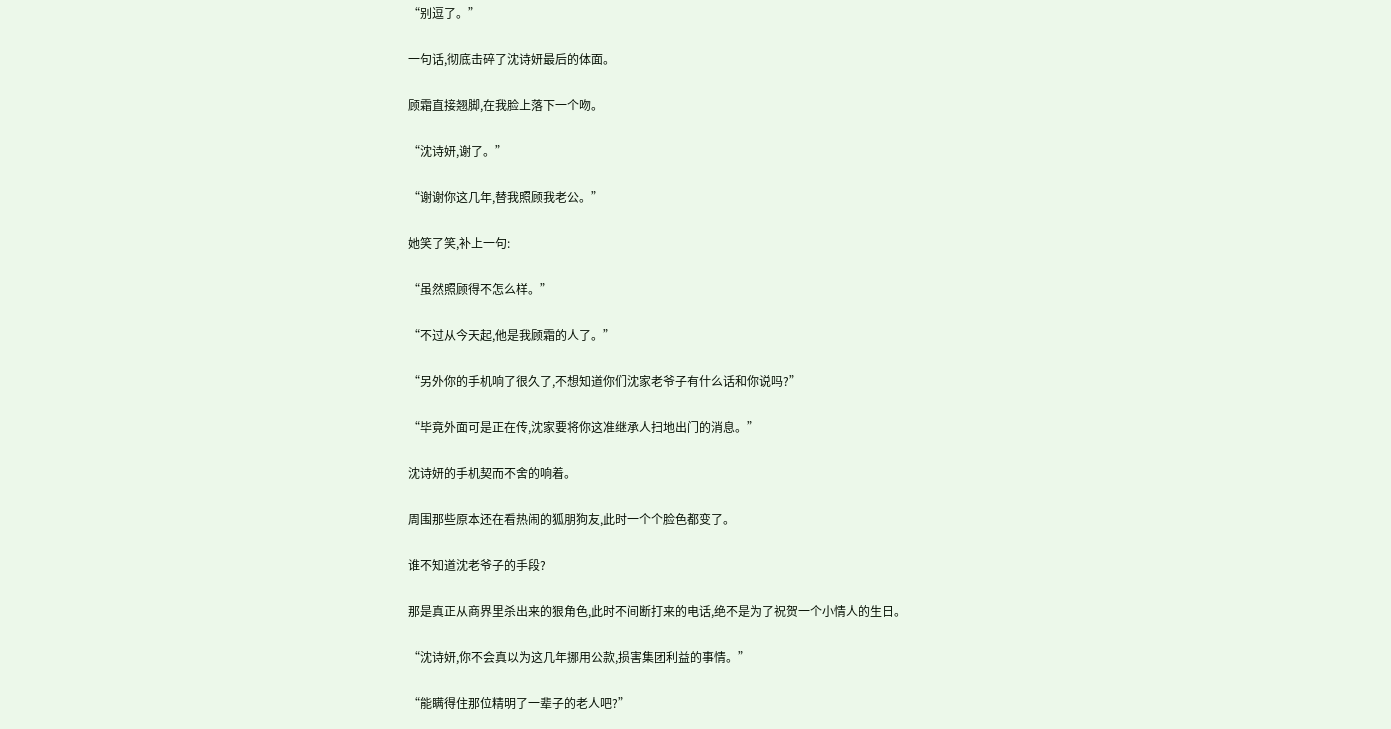“别逗了。”

一句话,彻底击碎了沈诗妍最后的体面。

顾霜直接翘脚,在我脸上落下一个吻。

“沈诗妍,谢了。”

“谢谢你这几年,替我照顾我老公。”

她笑了笑,补上一句:

“虽然照顾得不怎么样。”

“不过从今天起,他是我顾霜的人了。”

“另外你的手机响了很久了,不想知道你们沈家老爷子有什么话和你说吗?”

“毕竟外面可是正在传,沈家要将你这准继承人扫地出门的消息。”

沈诗妍的手机契而不舍的响着。

周围那些原本还在看热闹的狐朋狗友,此时一个个脸色都变了。

谁不知道沈老爷子的手段?

那是真正从商界里杀出来的狠角色,此时不间断打来的电话,绝不是为了祝贺一个小情人的生日。

“沈诗妍,你不会真以为这几年挪用公款,损害集团利益的事情。”

“能瞒得住那位精明了一辈子的老人吧?”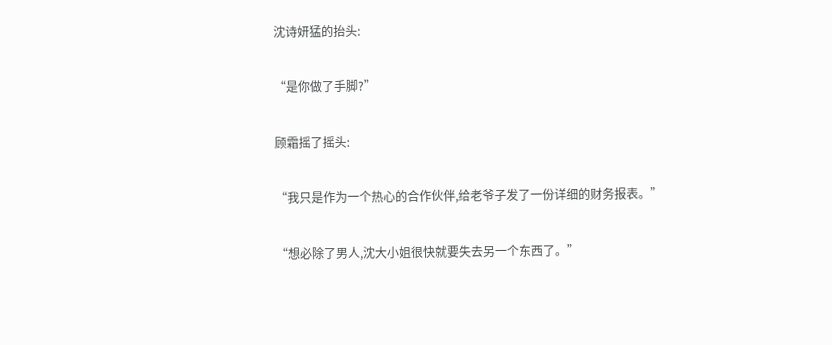沈诗妍猛的抬头:

“是你做了手脚?”

顾霜摇了摇头:

“我只是作为一个热心的合作伙伴,给老爷子发了一份详细的财务报表。”

“想必除了男人,沈大小姐很快就要失去另一个东西了。”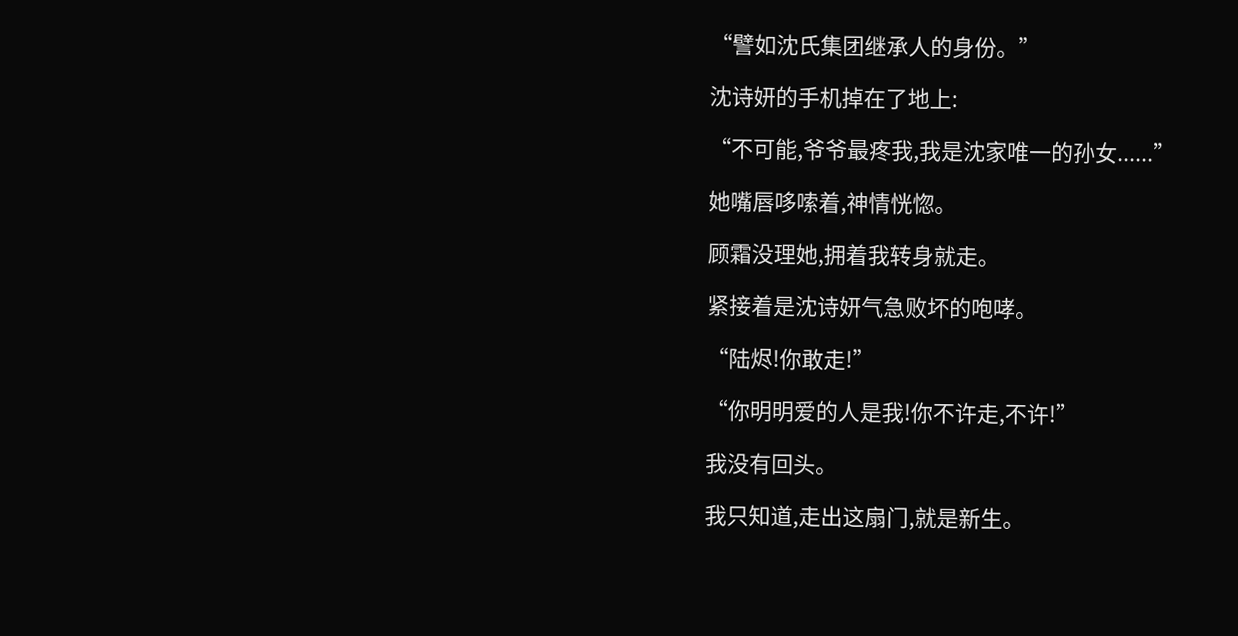“譬如沈氏集团继承人的身份。”

沈诗妍的手机掉在了地上:

“不可能,爷爷最疼我,我是沈家唯一的孙女......”

她嘴唇哆嗦着,神情恍惚。

顾霜没理她,拥着我转身就走。

紧接着是沈诗妍气急败坏的咆哮。

“陆烬!你敢走!”

“你明明爱的人是我!你不许走,不许!”

我没有回头。

我只知道,走出这扇门,就是新生。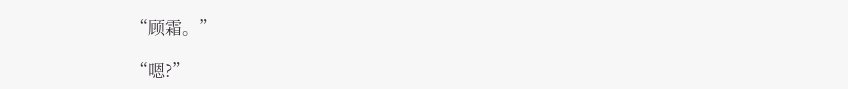“顾霜。”

“嗯?”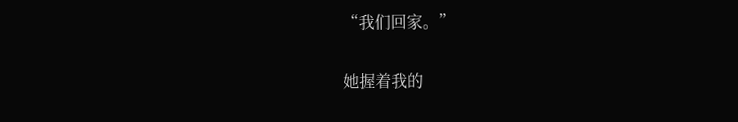“我们回家。”

她握着我的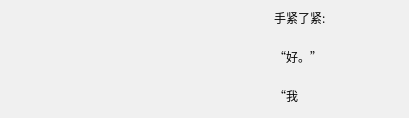手紧了紧:

“好。”

“我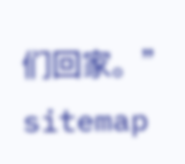们回家。”
sitemap